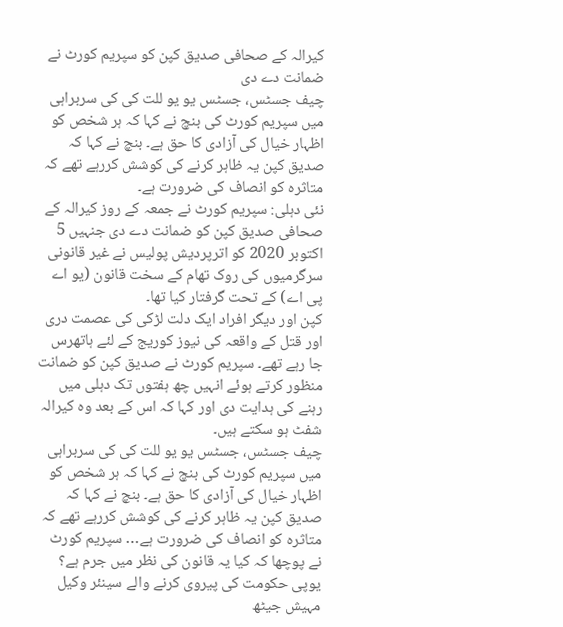کیرالہ کے صحافی صدیق کپن کو سپریم کورٹ نے ضمانت دے دی
چیف جسٹس، جسٹس یو یو للت کی کی سربراہی میں سپریم کورٹ کی بنچ نے کہا کہ ہر شخص کو اظہار خیال کی آزادی کا حق ہے۔ بنچ نے کہا کہ صدیق کپن یہ ظاہر کرنے کی کوشش کررہے تھے کہ متاثرہ کو انصاف کی ضرورت ہے۔
نئی دہلی: سپریم کورٹ نے جمعہ کے روز کیرالہ کے صحافی صدیق کپن کو ضمانت دے دی جنہیں 5 اکتوبر 2020 کو اترپردیش پولیس نے غیر قانونی سرگرمیوں کی روک تھام کے سخت قانون (یو اے پی اے) کے تحت گرفتار کیا تھا۔
کپن اور دیگر افراد ایک دلت لڑکی کی عصمت دری اور قتل کے واقعہ کی نیوز کوریج کے لئے ہاتھرس جا رہے تھے۔ سپریم کورٹ نے صدیق کپن کو ضمانت منظور کرتے ہوئے انہیں چھ ہفتوں تک دہلی میں رہنے کی ہدایت دی اور کہا کہ اس کے بعد وہ کیرالہ شفٹ ہو سکتے ہیں۔
چیف جسٹس، جسٹس یو یو للت کی کی سربراہی میں سپریم کورٹ کی بنچ نے کہا کہ ہر شخص کو اظہار خیال کی آزادی کا حق ہے۔ بنچ نے کہا کہ صدیق کپن یہ ظاہر کرنے کی کوشش کررہے تھے کہ متاثرہ کو انصاف کی ضرورت ہے… سپریم کورٹ نے پوچھا کہ کیا یہ قانون کی نظر میں جرم ہے؟
یوپی حکومت کی پیروی کرنے والے سینئر وکیل مہیش جیٹھ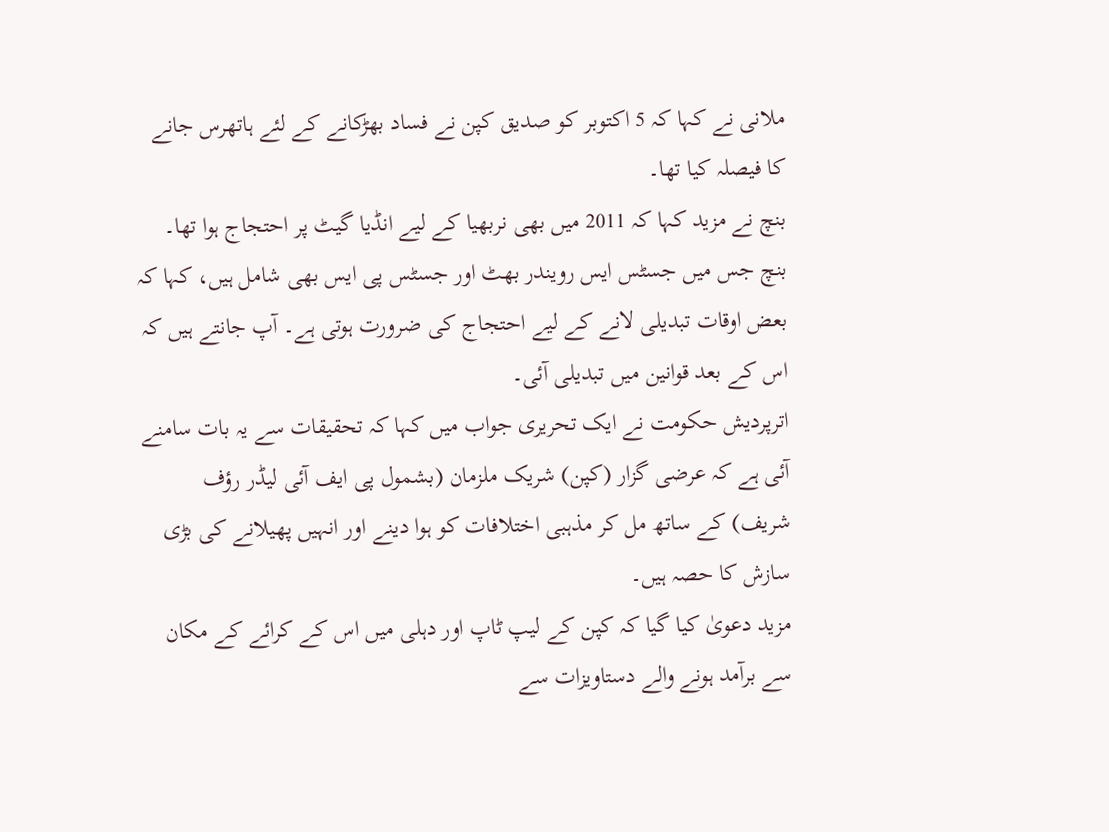ملانی نے کہا کہ 5 اکتوبر کو صدیق کپن نے فساد بھڑکانے کے لئے ہاتھرس جانے کا فیصلہ کیا تھا۔
بنچ نے مزید کہا کہ 2011 میں بھی نربھیا کے لیے انڈیا گیٹ پر احتجاج ہوا تھا۔ بنچ جس میں جسٹس ایس رویندر بھٹ اور جسٹس پی ایس بھی شامل ہیں، کہا کہ بعض اوقات تبدیلی لانے کے لیے احتجاج کی ضرورت ہوتی ہے۔ آپ جانتے ہیں کہ اس کے بعد قوانین میں تبدیلی آئی۔
اترپردیش حکومت نے ایک تحریری جواب میں کہا کہ تحقیقات سے یہ بات سامنے آئی ہے کہ عرضی گزار (کپن) شریک ملزمان (بشمول پی ایف آئی لیڈر رؤف شریف) کے ساتھ مل کر مذہبی اختلافات کو ہوا دینے اور انہیں پھیلانے کی بڑی سازش کا حصہ ہیں۔
مزید دعویٰ کیا گیا کہ کپن کے لیپ ٹاپ اور دہلی میں اس کے کرائے کے مکان سے برآمد ہونے والے دستاویزات سے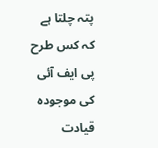پتہ چلتا ہے کہ کس طرح پی ایف آئی کی موجودہ قیادت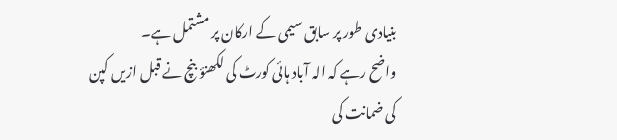بنیادی طور پر سابق سیمی کے ارکان پر مشتمل ہے۔
واضح رہے کہ الہ آباد ہائی کورٹ کی لکھنؤ بنچ نے قبل ازیں کپن کی ضمانت کی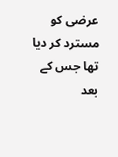عرضی کو مسترد کر دیا تھا جس کے بعد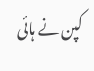کپن نے ہائی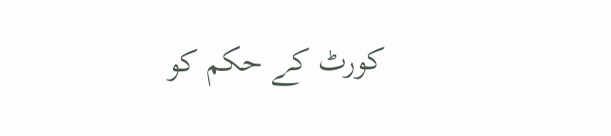کورٹ کے حکم کو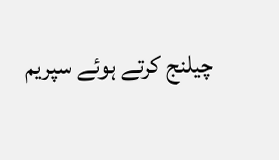چیلنج کرتے ہوئے سپریم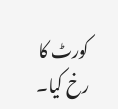کورٹ کا رخ کیا۔